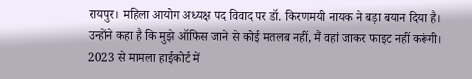रायपुर। महिला आयोग अध्यक्ष पद विवाद पर डॉ. किरणमयी नायक ने बड़ा बयान दिया है। उन्होंने कहा है कि मुझे ऑफिस जाने से कोई मतलब नहीं, मैं वहां जाकर फाइट नहीं करूंगी। 2023 से मामला हाईकोर्ट में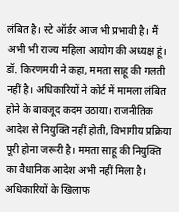लंबित है। स्टे ऑर्डर आज भी प्रभावी है। मैं अभी भी राज्य महिला आयोग की अध्यक्ष हूं।
डॉ. किरणमयी ने कहा, ममता साहू की गलती नहीं है। अधिकारियों ने कोर्ट में मामला लंबित होने के बावजूद कदम उठाया। राजनीतिक आदेश से नियुक्ति नहीं होती, विभागीय प्रक्रिया पूरी होना जरूरी है। ममता साहू की नियुक्ति का वैधानिक आदेश अभी नहीं मिला है। अधिकारियों के खिलाफ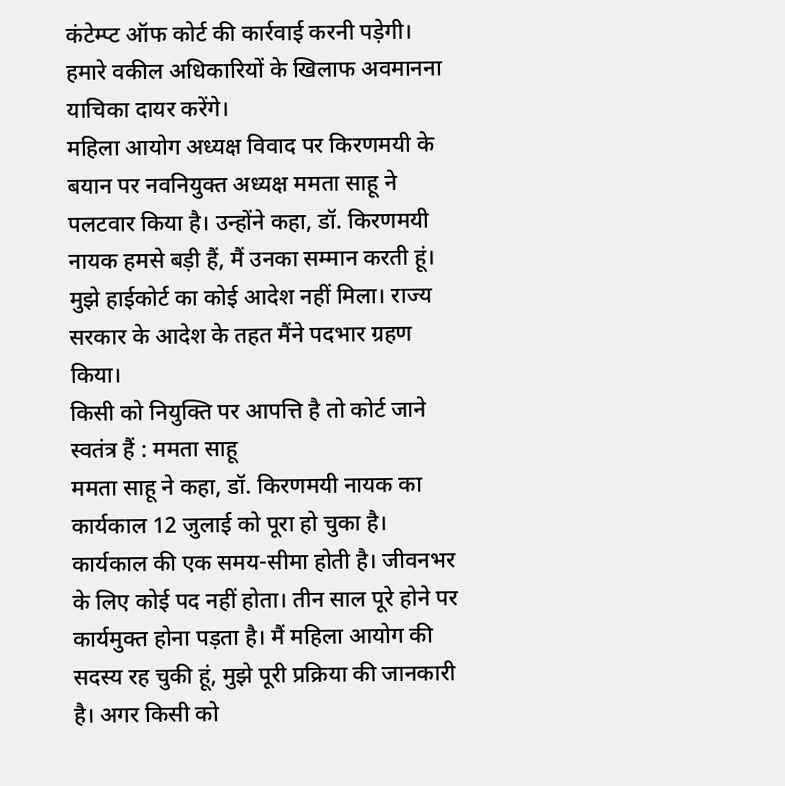कंटेम्प्ट ऑफ कोर्ट की कार्रवाई करनी पड़ेगी। हमारे वकील अधिकारियों के खिलाफ अवमानना याचिका दायर करेंगे।
महिला आयोग अध्यक्ष विवाद पर किरणमयी के बयान पर नवनियुक्त अध्यक्ष ममता साहू ने पलटवार किया है। उन्होंने कहा, डॉ. किरणमयी नायक हमसे बड़ी हैं, मैं उनका सम्मान करती हूं। मुझे हाईकोर्ट का कोई आदेश नहीं मिला। राज्य सरकार के आदेश के तहत मैंने पदभार ग्रहण किया।
किसी को नियुक्ति पर आपत्ति है तो कोर्ट जाने स्वतंत्र हैं : ममता साहू
ममता साहू ने कहा, डॉ. किरणमयी नायक का कार्यकाल 12 जुलाई को पूरा हो चुका है। कार्यकाल की एक समय-सीमा होती है। जीवनभर के लिए कोई पद नहीं होता। तीन साल पूरे होने पर कार्यमुक्त होना पड़ता है। मैं महिला आयोग की सदस्य रह चुकी हूं, मुझे पूरी प्रक्रिया की जानकारी है। अगर किसी को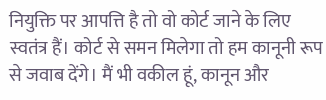नियुक्ति पर आपत्ति है तो वो कोर्ट जाने के लिए स्वतंत्र हैं। कोर्ट से समन मिलेगा तो हम कानूनी रूप से जवाब देंगे। मैं भी वकील हूं, कानून और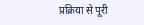प्रक्रिया से पूरी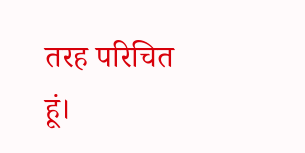तरह परिचित हूं।